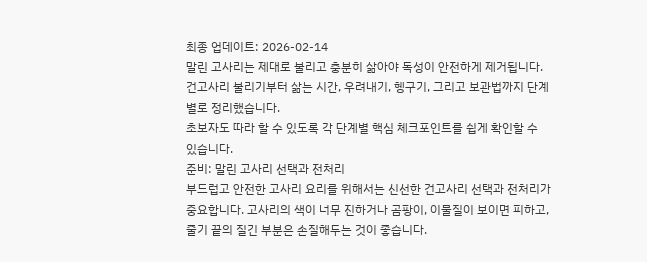최종 업데이트: 2026-02-14
말린 고사리는 제대로 불리고 충분히 삶아야 독성이 안전하게 제거됩니다.
건고사리 불리기부터 삶는 시간, 우려내기, 헹구기, 그리고 보관법까지 단계별로 정리했습니다.
초보자도 따라 할 수 있도록 각 단계별 핵심 체크포인트를 쉽게 확인할 수 있습니다.
준비: 말린 고사리 선택과 전처리
부드럽고 안전한 고사리 요리를 위해서는 신선한 건고사리 선택과 전처리가 중요합니다. 고사리의 색이 너무 진하거나 곰팡이, 이물질이 보이면 피하고, 줄기 끝의 질긴 부분은 손질해두는 것이 좋습니다.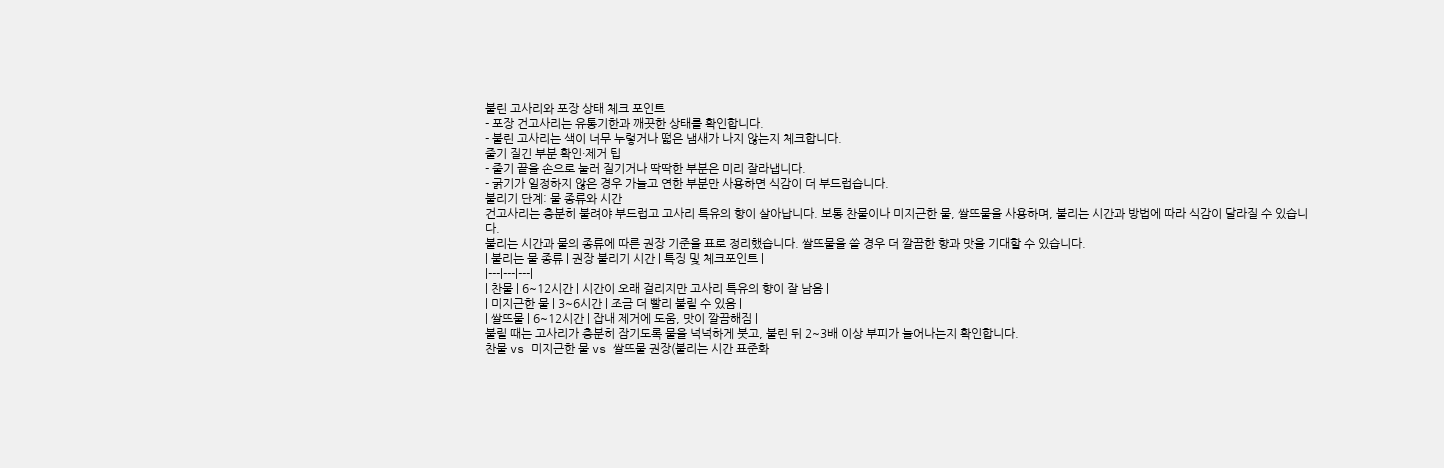불린 고사리와 포장 상태 체크 포인트
- 포장 건고사리는 유통기한과 깨끗한 상태를 확인합니다.
- 불린 고사리는 색이 너무 누렇거나 떫은 냄새가 나지 않는지 체크합니다.
줄기 질긴 부분 확인·제거 팁
- 줄기 끝을 손으로 눌러 질기거나 딱딱한 부분은 미리 잘라냅니다.
- 굵기가 일정하지 않은 경우 가늘고 연한 부분만 사용하면 식감이 더 부드럽습니다.
불리기 단계: 물 종류와 시간
건고사리는 충분히 불려야 부드럽고 고사리 특유의 향이 살아납니다. 보통 찬물이나 미지근한 물, 쌀뜨물을 사용하며, 불리는 시간과 방법에 따라 식감이 달라질 수 있습니다.
불리는 시간과 물의 종류에 따른 권장 기준을 표로 정리했습니다. 쌀뜨물을 쓸 경우 더 깔끔한 향과 맛을 기대할 수 있습니다.
| 불리는 물 종류 | 권장 불리기 시간 | 특징 및 체크포인트 |
|---|---|---|
| 찬물 | 6~12시간 | 시간이 오래 걸리지만 고사리 특유의 향이 잘 남음 |
| 미지근한 물 | 3~6시간 | 조금 더 빨리 불릴 수 있음 |
| 쌀뜨물 | 6~12시간 | 잡내 제거에 도움, 맛이 깔끔해짐 |
불릴 때는 고사리가 충분히 잠기도록 물을 넉넉하게 붓고, 불린 뒤 2~3배 이상 부피가 늘어나는지 확인합니다.
찬물 vs 미지근한 물 vs 쌀뜨물 권장(불리는 시간 표준화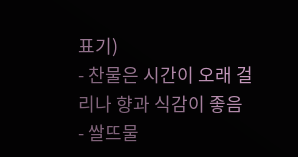표기)
- 찬물은 시간이 오래 걸리나 향과 식감이 좋음
- 쌀뜨물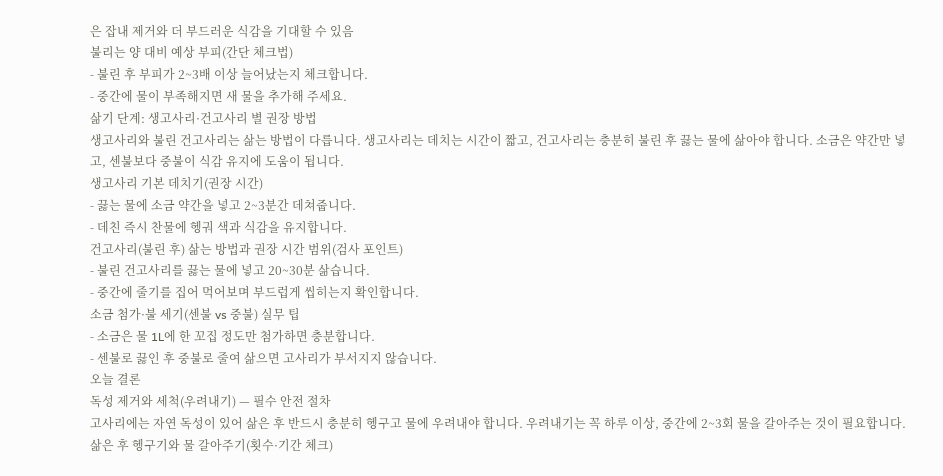은 잡내 제거와 더 부드러운 식감을 기대할 수 있음
불리는 양 대비 예상 부피(간단 체크법)
- 불린 후 부피가 2~3배 이상 늘어났는지 체크합니다.
- 중간에 물이 부족해지면 새 물을 추가해 주세요.
삶기 단계: 생고사리·건고사리 별 권장 방법
생고사리와 불린 건고사리는 삶는 방법이 다릅니다. 생고사리는 데치는 시간이 짧고, 건고사리는 충분히 불린 후 끓는 물에 삶아야 합니다. 소금은 약간만 넣고, 센불보다 중불이 식감 유지에 도움이 됩니다.
생고사리 기본 데치기(권장 시간)
- 끓는 물에 소금 약간을 넣고 2~3분간 데쳐줍니다.
- 데친 즉시 찬물에 헹궈 색과 식감을 유지합니다.
건고사리(불린 후) 삶는 방법과 권장 시간 범위(검사 포인트)
- 불린 건고사리를 끓는 물에 넣고 20~30분 삶습니다.
- 중간에 줄기를 집어 먹어보며 부드럽게 씹히는지 확인합니다.
소금 첨가·불 세기(센불 vs 중불) 실무 팁
- 소금은 물 1L에 한 꼬집 정도만 첨가하면 충분합니다.
- 센불로 끓인 후 중불로 줄여 삶으면 고사리가 부서지지 않습니다.
오늘 결론
독성 제거와 세척(우려내기) — 필수 안전 절차
고사리에는 자연 독성이 있어 삶은 후 반드시 충분히 헹구고 물에 우려내야 합니다. 우려내기는 꼭 하루 이상, 중간에 2~3회 물을 갈아주는 것이 필요합니다.
삶은 후 헹구기와 물 갈아주기(횟수·기간 체크)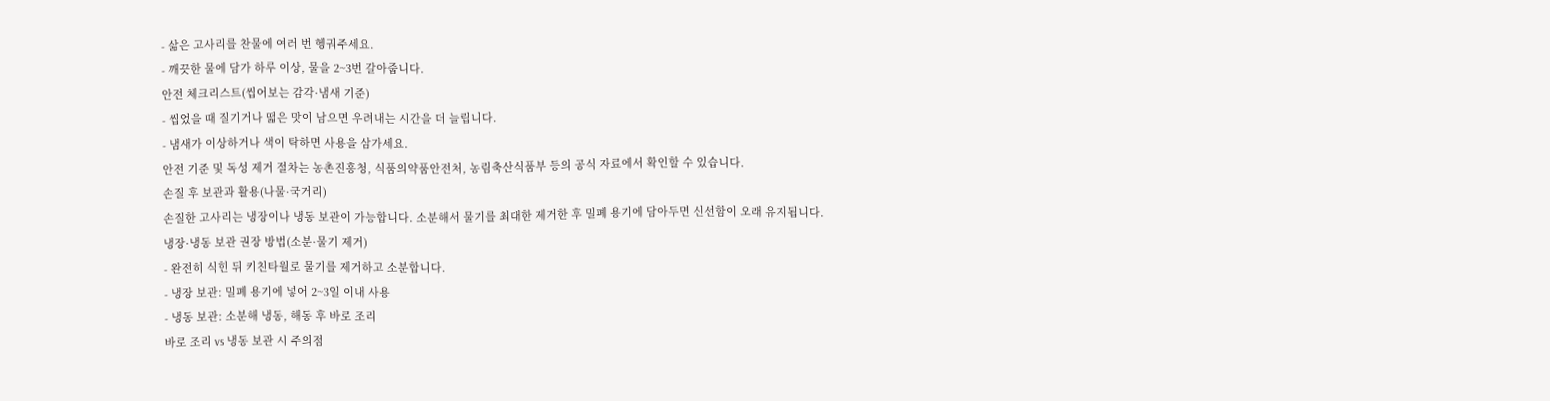- 삶은 고사리를 찬물에 여러 번 헹궈주세요.
- 깨끗한 물에 담가 하루 이상, 물을 2~3번 갈아줍니다.
안전 체크리스트(씹어보는 감각·냄새 기준)
- 씹었을 때 질기거나 떫은 맛이 남으면 우려내는 시간을 더 늘립니다.
- 냄새가 이상하거나 색이 탁하면 사용을 삼가세요.
안전 기준 및 독성 제거 절차는 농촌진흥청, 식품의약품안전처, 농림축산식품부 등의 공식 자료에서 확인할 수 있습니다.
손질 후 보관과 활용(나물·국거리)
손질한 고사리는 냉장이나 냉동 보관이 가능합니다. 소분해서 물기를 최대한 제거한 후 밀폐 용기에 담아두면 신선함이 오래 유지됩니다.
냉장·냉동 보관 권장 방법(소분·물기 제거)
- 완전히 식힌 뒤 키친타월로 물기를 제거하고 소분합니다.
- 냉장 보관: 밀폐 용기에 넣어 2~3일 이내 사용
- 냉동 보관: 소분해 냉동, 해동 후 바로 조리
바로 조리 vs 냉동 보관 시 주의점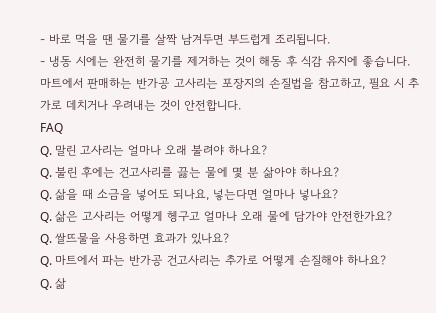- 바로 먹을 땐 물기를 살짝 남겨두면 부드럽게 조리됩니다.
- 냉동 시에는 완전히 물기를 제거하는 것이 해동 후 식감 유지에 좋습니다.
마트에서 판매하는 반가공 고사리는 포장지의 손질법을 참고하고, 필요 시 추가로 데치거나 우려내는 것이 안전합니다.
FAQ
Q. 말린 고사리는 얼마나 오래 불려야 하나요?
Q. 불린 후에는 건고사리를 끓는 물에 몇 분 삶아야 하나요?
Q. 삶을 때 소금을 넣어도 되나요, 넣는다면 얼마나 넣나요?
Q. 삶은 고사리는 어떻게 헹구고 얼마나 오래 물에 담가야 안전한가요?
Q. 쌀뜨물을 사용하면 효과가 있나요?
Q. 마트에서 파는 반가공 건고사리는 추가로 어떻게 손질해야 하나요?
Q. 삶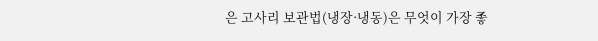은 고사리 보관법(냉장·냉동)은 무엇이 가장 좋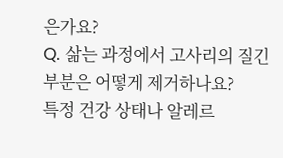은가요?
Q. 삶는 과정에서 고사리의 질긴 부분은 어떻게 제거하나요?
특정 건강 상태나 알레르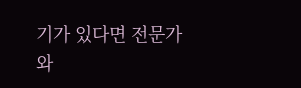기가 있다면 전문가와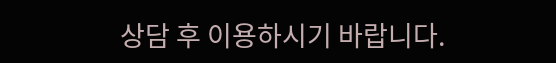상담 후 이용하시기 바랍니다.